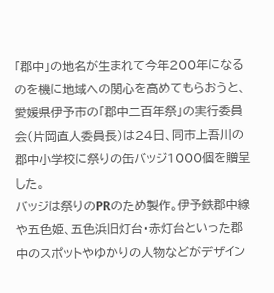「郡中」の地名が生まれて今年200年になるのを機に地域への関心を高めてもらおうと、愛媛県伊予市の「郡中二百年祭」の実行委員会(片岡直人委員長)は24日、同市上吾川の郡中小学校に祭りの缶バッジ1000個を贈呈した。
バッジは祭りのPRのため製作。伊予鉄郡中線や五色姫、五色浜旧灯台・赤灯台といった郡中のスポットやゆかりの人物などがデザイン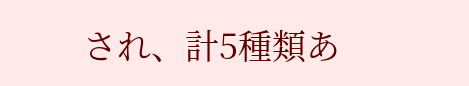され、計5種類あ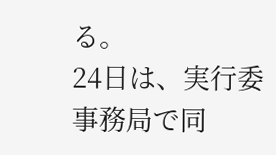る。
24日は、実行委事務局で同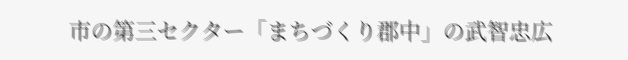市の第三セクター「まちづくり郡中」の武智忠広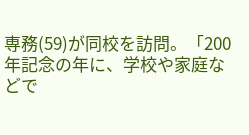専務(59)が同校を訪問。「200年記念の年に、学校や家庭などで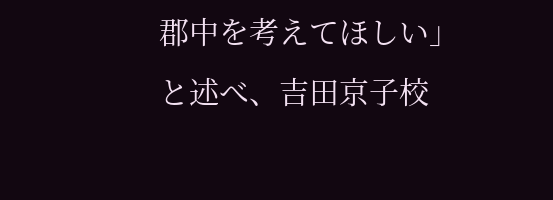郡中を考えてほしい」と述べ、吉田京子校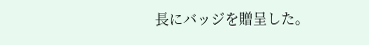長にバッジを贈呈した。